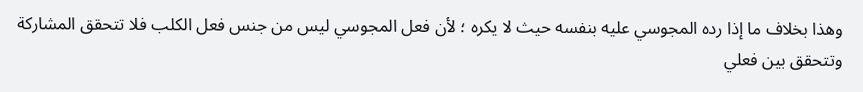وهذا بخلاف ما إذا رده المجوسي عليه بنفسه حيث لا يكره ؛ لأن فعل المجوسي ليس من جنس فعل الكلب فلا تتحقق المشاركة وتتحقق بين فعلي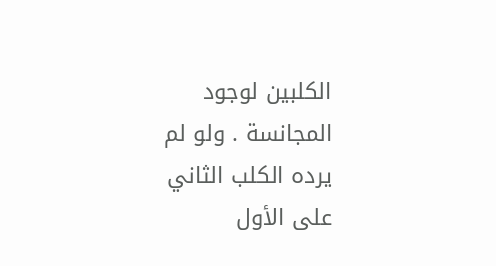الكلبين لوجود المجانسة . ولو لم يرده الكلب الثاني على الأول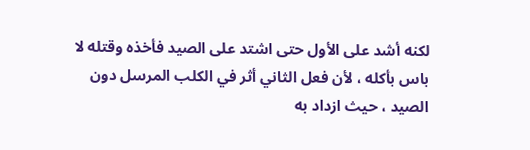لكنه أشد على الأول حتى اشتد على الصيد فأخذه وقتله لا باس بأكله ، لأن فعل الثاني أثر في الكلب المرسل دون الصيد ، حيث ازداد به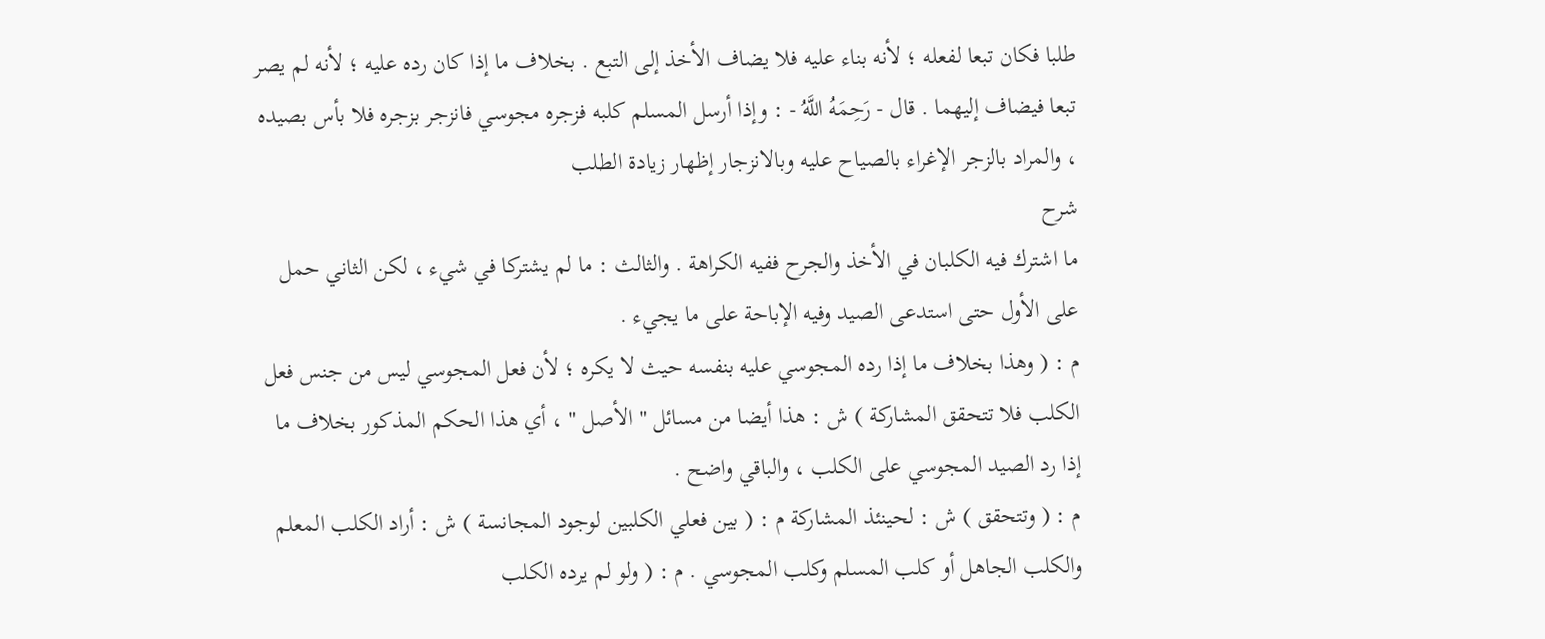طلبا فكان تبعا لفعله ؛ لأنه بناء عليه فلا يضاف الأخذ إلى التبع . بخلاف ما إذا كان رده عليه ؛ لأنه لم يصر تبعا فيضاف إليهما . قال - رَحِمَهُ اللَّهُ - : وإذا أرسل المسلم كلبه فزجره مجوسي فانزجر بزجره فلا بأس بصيده ، والمراد بالزجر الإغراء بالصياح عليه وبالانزجار إظهار زيادة الطلب
شرح
ما اشترك فيه الكلبان في الأخذ والجرح ففيه الكراهة . والثالث : ما لم يشتركا في شيء ، لكن الثاني حمل على الأول حتى استدعى الصيد وفيه الإباحة على ما يجيء .
م : ( وهذا بخلاف ما إذا رده المجوسي عليه بنفسه حيث لا يكره ؛ لأن فعل المجوسي ليس من جنس فعل الكلب فلا تتحقق المشاركة ) ش : هذا أيضا من مسائل " الأصل " ، أي هذا الحكم المذكور بخلاف ما إذا رد الصيد المجوسي على الكلب ، والباقي واضح .
م : ( وتتحقق ) ش : لحينئذ المشاركة م : ( بين فعلي الكلبين لوجود المجانسة ) ش : أراد الكلب المعلم والكلب الجاهل أو كلب المسلم وكلب المجوسي . م : ( ولو لم يرده الكلب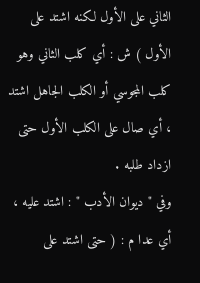الثاني على الأول لكنه اشتد على الأول ) ش : أي كلب الثاني وهو كلب المجوسي أو الكلب الجاهل اشتد ، أي صال على الكلب الأول حتى ازداد طلبه .
وفي " ديوان الأدب " : اشتد عليه ، أي عدا م : ( حتى اشتد على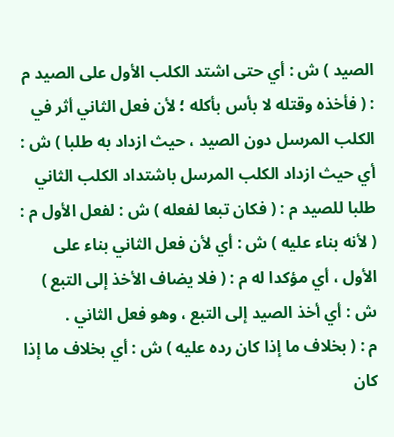الصيد ) ش : أي حتى اشتد الكلب الأول على الصيد م : ( فأخذه وقتله لا بأس بأكله ؛ لأن فعل الثاني أثر في الكلب المرسل دون الصيد ، حيث ازداد به طلبا ) ش : أي حيث ازداد الكلب المرسل باشتداد الكلب الثاني طلبا للصيد م : ( فكان تبعا لفعله ) ش : لفعل الأول م : ( لأنه بناء عليه ) ش : أي لأن فعل الثاني بناء على الأول ، أي مؤكدا له م : ( فلا يضاف الأخذ إلى التبع ) ش : أي أخذ الصيد إلى التبع ، وهو فعل الثاني .
م : ( بخلاف ما إذا كان رده عليه ) ش : أي بخلاف ما إذا كان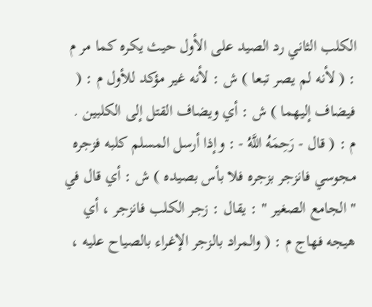الكلب الثاني رد الصيد على الأول حيث يكره كما مر م : ( لأنه لم يصر تبعا ) ش : لأنه غير مؤكد للأول م : ( فيضاف إليهما ) ش : أي ويضاف القتل إلى الكلبين .
م : ( قال - رَحِمَهُ اللَّهُ - : وإذا أرسل المسلم كلبه فزجره مجوسي فانزجر بزجره فلا بأس بصيده ) ش : أي قال في " الجامع الصغير " : يقال : زجر الكلب فانزجر ، أي هيجه فهاج م : ( والمراد بالزجر الإغراء بالصياح عليه ،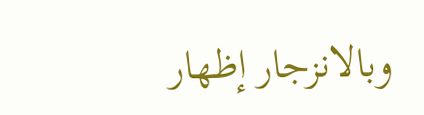وبالانزجار إظهار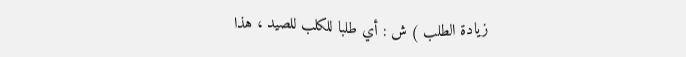زيادة الطلب ) ش : أي طلبا للكلب للصيد ، هذا